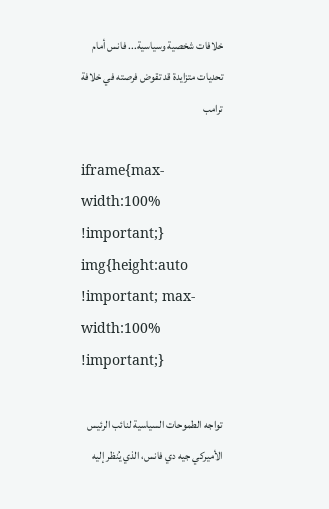خلافات شخصية وسياسية... فانس أمام تحديات متزايدة قد تقوض فرصته في خلافة ترامب

iframe{max-width:100% !important;} img{height:auto !important; max-width:100% !important;}

تواجه الطموحات السياسية لنائب الرئيس الأميركي جيه دي فانس، الذي يُنظر إليه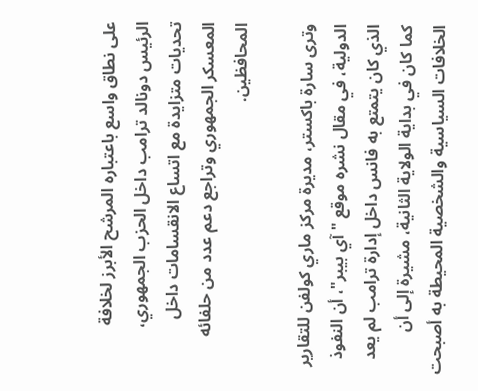على نطاق واسع باعتباره المرشح الأبرز لخلافة الرئيس دونالد ترامب داخل الحزب الجمهوري، تحديات متزايدة مع اتساع الانقسامات داخل المعسكر الجمهوري وتراجع دعم عدد من حلفائه المحافظين.

وترى سارة باكستر، مديرة مركز ماري كولفن للتقارير الدولية، في مقال نشره موقع "آي بيبر"، أن النفوذ الذي كان يتمتع به فانس داخل إدارة ترامب لم يعد كما كان في بداية الولاية الثانية، مشيرة إلى أن الخلافات السياسية والشخصية المحيطة به أصبحت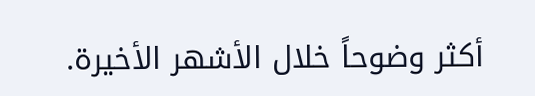أكثر وضوحاً خلال الأشهر الأخيرة.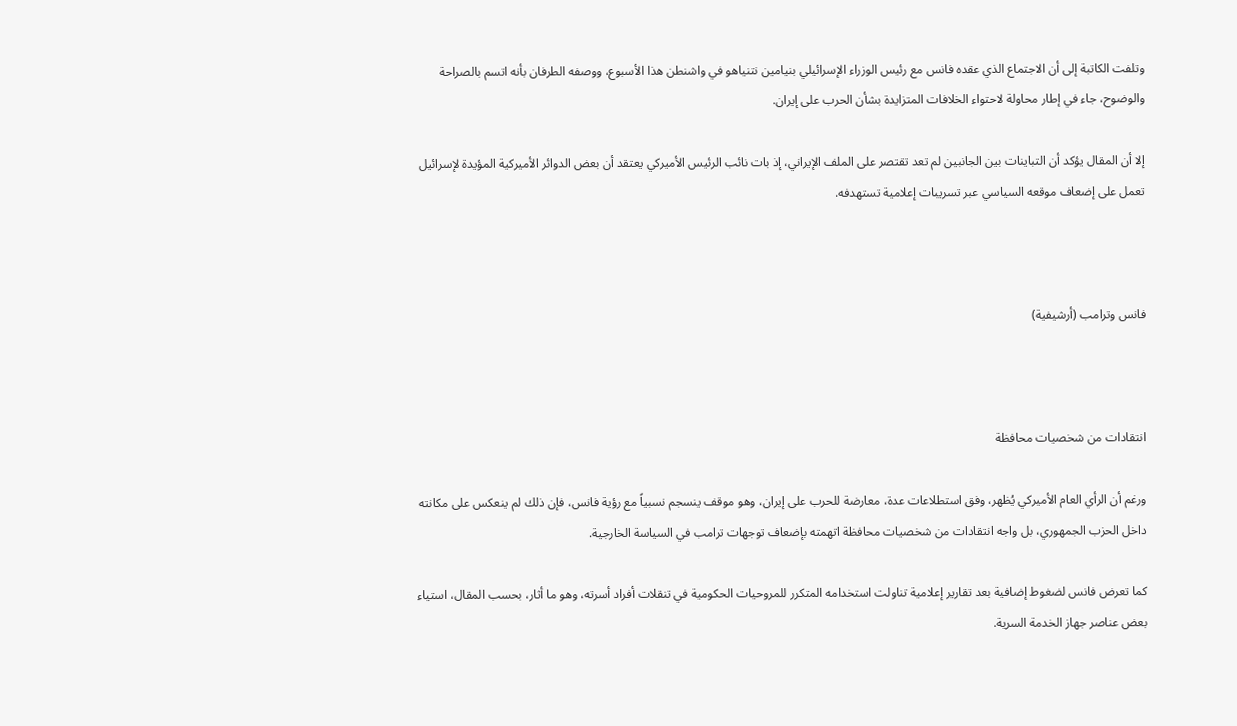وتلفت الكاتبة إلى أن الاجتماع الذي عقده فانس مع رئيس الوزراء الإسرائيلي بنيامين نتنياهو في واشنطن هذا الأسبوع، ووصفه الطرفان بأنه اتسم بالصراحة والوضوح، جاء في إطار محاولة لاحتواء الخلافات المتزايدة بشأن الحرب على إيران.

إلا أن المقال يؤكد أن التباينات بين الجانبين لم تعد تقتصر على الملف الإيراني، إذ بات نائب الرئيس الأميركي يعتقد أن بعض الدوائر الأميركية المؤيدة لإسرائيل تعمل على إضعاف موقعه السياسي عبر تسريبات إعلامية تستهدفه.



فانس وترامب (أرشيفية)



انتقادات من شخصيات محافظة

ورغم أن الرأي العام الأميركي يُظهر، وفق استطلاعات عدة، معارضة للحرب على إيران، وهو موقف ينسجم نسبياً مع رؤية فانس، فإن ذلك لم ينعكس على مكانته داخل الحزب الجمهوري، بل واجه انتقادات من شخصيات محافظة اتهمته بإضعاف توجهات ترامب في السياسة الخارجية.

كما تعرض فانس لضغوط إضافية بعد تقارير إعلامية تناولت استخدامه المتكرر للمروحيات الحكومية في تنقلات أفراد أسرته، وهو ما أثار، بحسب المقال، استياء بعض عناصر جهاز الخدمة السرية.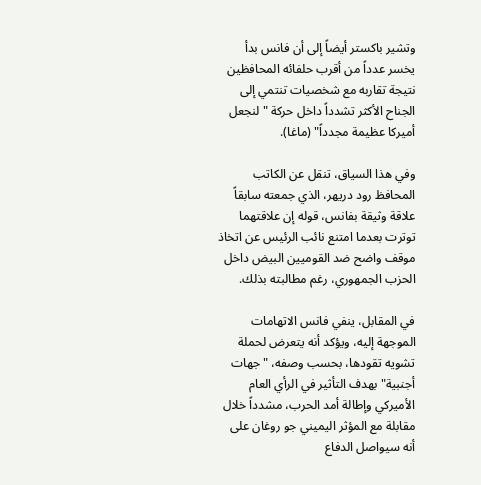وتشير باكستر أيضاً إلى أن فانس بدأ يخسر عدداً من أقرب حلفائه المحافظين نتيجة تقاربه مع شخصيات تنتمي إلى الجناح الأكثر تشدداً داخل حركة "لنجعل أميركا عظيمة مجدداً" (ماغا).

وفي هذا السياق، تنقل عن الكاتب المحافظ رود دريهر، الذي جمعته سابقاً علاقة وثيقة بفانس، قوله إن علاقتهما توترت بعدما امتنع نائب الرئيس عن اتخاذ موقف واضح ضد القوميين البيض داخل الحزب الجمهوري، رغم مطالبته بذلك.

في المقابل، ينفي فانس الاتهامات الموجهة إليه، ويؤكد أنه يتعرض لحملة تشويه تقودها، بحسب وصفه، "جهات أجنبية" بهدف التأثير في الرأي العام الأميركي وإطالة أمد الحرب، مشدداً خلال مقابلة مع المؤثر اليميني جو روغان على أنه سيواصل الدفاع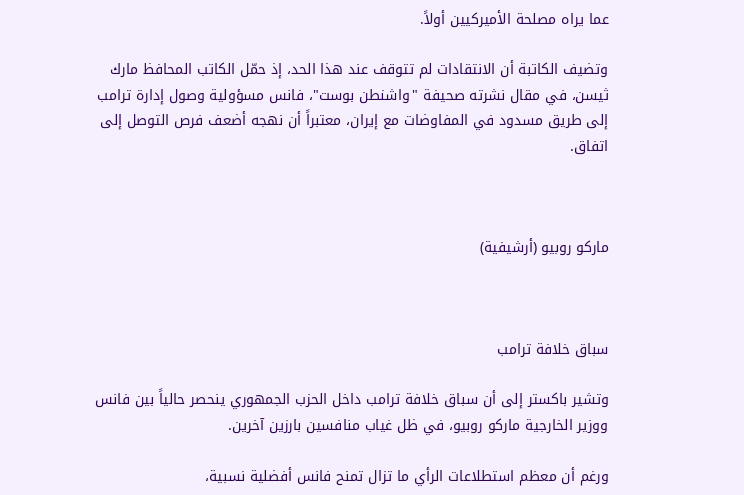عما يراه مصلحة الأميركيين أولاً.

وتضيف الكاتبة أن الانتقادات لم تتوقف عند هذا الحد، إذ حمّل الكاتب المحافظ مارك ثيسن، في مقال نشرته صحيفة "واشنطن بوست"، فانس مسؤولية وصول إدارة ترامب إلى طريق مسدود في المفاوضات مع إيران، معتبراً أن نهجه أضعف فرص التوصل إلى اتفاق.



ماركو روبيو (أرشيفية)



سباق خلافة ترامب

وتشير باكستر إلى أن سباق خلافة ترامب داخل الحزب الجمهوري ينحصر حالياً بين فانس ووزير الخارجية ماركو روبيو، في ظل غياب منافسين بارزين آخرين.

ورغم أن معظم استطلاعات الرأي ما تزال تمنح فانس أفضلية نسبية،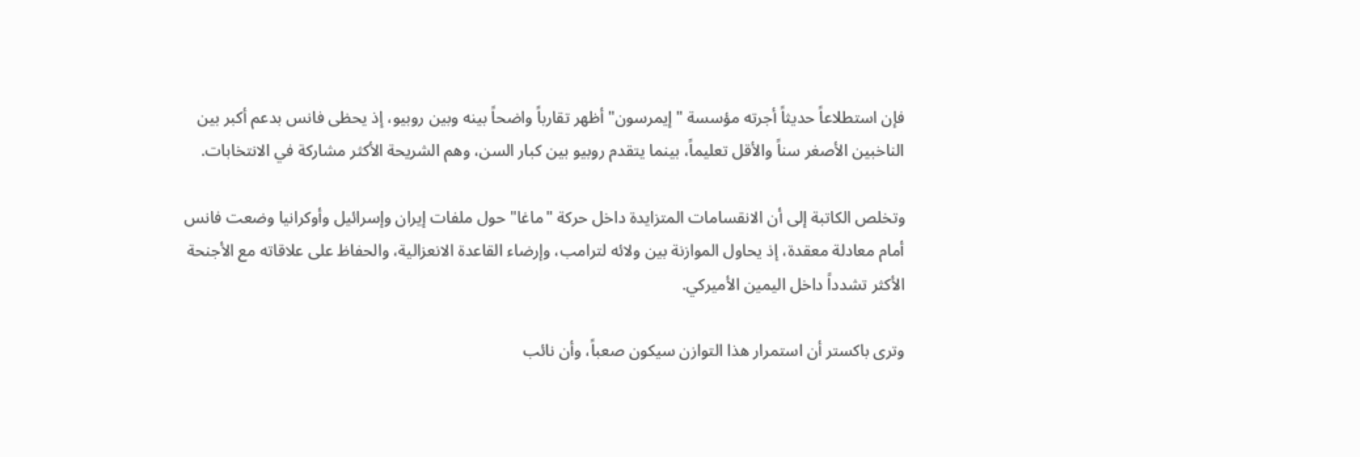فإن استطلاعاً حديثاً أجرته مؤسسة "إيمرسون" أظهر تقارباً واضحاً بينه وبين روبيو، إذ يحظى فانس بدعم أكبر بين الناخبين الأصغر سناً والأقل تعليماً، بينما يتقدم روبيو بين كبار السن، وهم الشريحة الأكثر مشاركة في الانتخابات.

وتخلص الكاتبة إلى أن الانقسامات المتزايدة داخل حركة "ماغا" حول ملفات إيران وإسرائيل وأوكرانيا وضعت فانس أمام معادلة معقدة، إذ يحاول الموازنة بين ولائه لترامب، وإرضاء القاعدة الانعزالية، والحفاظ على علاقاته مع الأجنحة الأكثر تشدداً داخل اليمين الأميركي.

وترى باكستر أن استمرار هذا التوازن سيكون صعباً، وأن نائب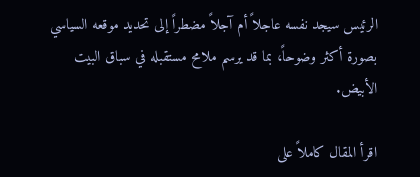الرئيس سيجد نفسه عاجلاً أم آجلاً مضطراً إلى تحديد موقعه السياسي بصورة أكثر وضوحاً، بما قد يرسم ملامح مستقبله في سباق البيت الأبيض.

اقرأ المقال كاملاً على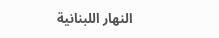النهار اللبنانية